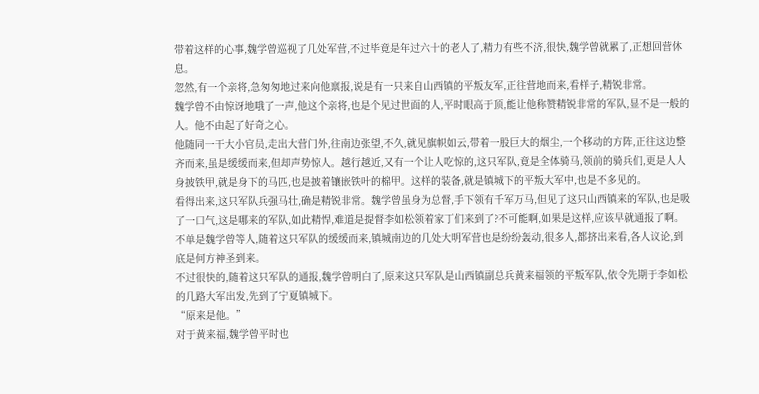带着这样的心事,魏学曾巡视了几处军营,不过毕竟是年过六十的老人了,精力有些不济,很快,魏学曾就累了,正想回营休息。
忽然,有一个亲将,急匆匆地过来向他禀报,说是有一只来自山西镇的平叛友军,正往营地而来,看样子,精锐非常。
魏学曾不由惊讶地哦了一声,他这个亲将,也是个见过世面的人,平时眼高于顶,能让他称赞精锐非常的军队,显不是一般的人。他不由起了好奇之心。
他随同一干大小官员,走出大营门外,往南边张望,不久,就见旗帜如云,带着一股巨大的烟尘,一个移动的方阵,正往这边整齐而来,虽是缓缓而来,但却声势惊人。越行越近,又有一个让人吃惊的,这只军队,竟是全体骑马,领前的骑兵们,更是人人身披铁甲,就是身下的马匹,也是披着镶嵌铁叶的棉甲。这样的装备,就是镇城下的平叛大军中,也是不多见的。
看得出来,这只军队兵强马壮,确是精锐非常。魏学曾虽身为总督,手下领有千军万马,但见了这只山西镇来的军队,也是吸了一口气,这是哪来的军队,如此精悍,难道是提督李如松领着家丁们来到了?不可能啊,如果是这样,应该早就通报了啊。
不单是魏学曾等人,随着这只军队的缓缓而来,镇城南边的几处大明军营也是纷纷轰动,很多人,都挤出来看,各人议论,到底是何方神圣到来。
不过很快的,随着这只军队的通报,魏学曾明白了,原来这只军队是山西镇副总兵黄来福领的平叛军队,依令先期于李如松的几路大军出发,先到了宁夏镇城下。
“原来是他。”
对于黄来福,魏学曾平时也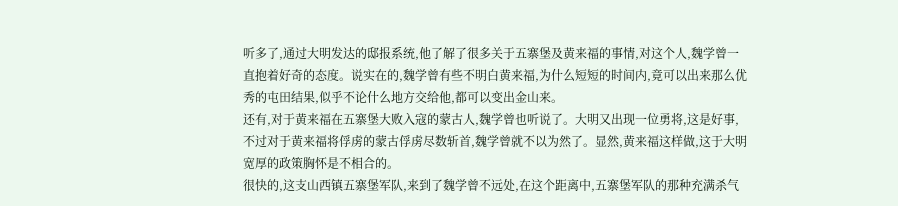听多了,通过大明发达的邸报系统,他了解了很多关于五寨堡及黄来福的事情,对这个人,魏学曾一直抱着好奇的态度。说实在的,魏学曾有些不明白黄来福,为什么短短的时间内,竟可以出来那么优秀的屯田结果,似乎不论什么地方交给他,都可以变出金山来。
还有,对于黄来福在五寨堡大败入寇的蒙古人,魏学曾也听说了。大明又出现一位勇将,这是好事,不过对于黄来福将俘虏的蒙古俘虏尽数斩首,魏学曾就不以为然了。显然,黄来福这样做,这于大明宽厚的政策胸怀是不相合的。
很快的,这支山西镇五寨堡军队,来到了魏学曾不远处,在这个距离中,五寨堡军队的那种充满杀气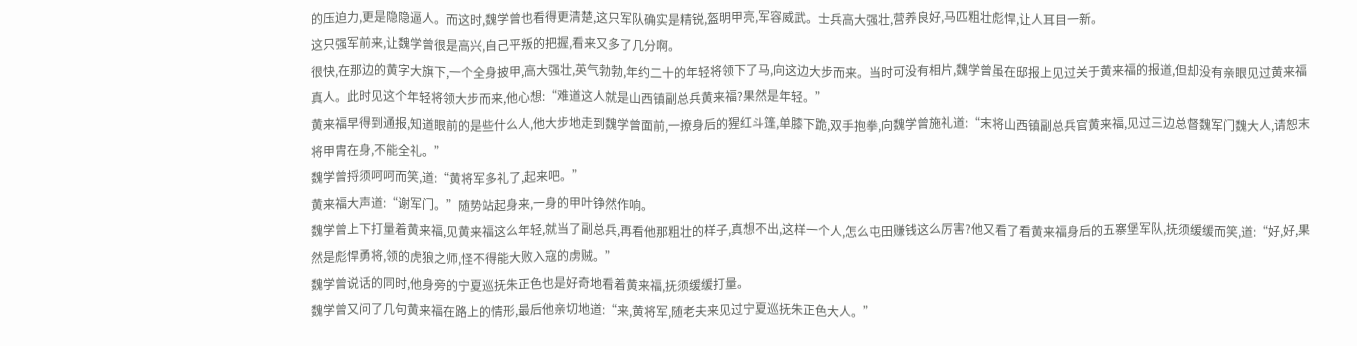的压迫力,更是隐隐逼人。而这时,魏学曾也看得更清楚,这只军队确实是精锐,盔明甲亮,军容威武。士兵高大强壮,营养良好,马匹粗壮彪悍,让人耳目一新。
这只强军前来,让魏学曾很是高兴,自己平叛的把握,看来又多了几分啊。
很快,在那边的黄字大旗下,一个全身披甲,高大强壮,英气勃勃,年约二十的年轻将领下了马,向这边大步而来。当时可没有相片,魏学曾虽在邸报上见过关于黄来福的报道,但却没有亲眼见过黄来福真人。此时见这个年轻将领大步而来,他心想:“难道这人就是山西镇副总兵黄来福?果然是年轻。”
黄来福早得到通报,知道眼前的是些什么人,他大步地走到魏学曾面前,一撩身后的猩红斗篷,单膝下跪,双手抱拳,向魏学曾施礼道:“末将山西镇副总兵官黄来福,见过三边总督魏军门魏大人,请恕末将甲胄在身,不能全礼。”
魏学曾捋须呵呵而笑,道:“黄将军多礼了,起来吧。”
黄来福大声道:“谢军门。”随势站起身来,一身的甲叶铮然作响。
魏学曾上下打量着黄来福,见黄来福这么年轻,就当了副总兵,再看他那粗壮的样子,真想不出,这样一个人,怎么屯田赚钱这么厉害?他又看了看黄来福身后的五寨堡军队,抚须缓缓而笑,道:“好,好,果然是彪悍勇将,领的虎狼之师,怪不得能大败入寇的虏贼。”
魏学曾说话的同时,他身旁的宁夏巡抚朱正色也是好奇地看着黄来福,抚须缓缓打量。
魏学曾又问了几句黄来福在路上的情形,最后他亲切地道:“来,黄将军,随老夫来见过宁夏巡抚朱正色大人。”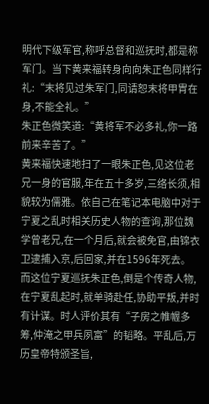明代下级军官,称呼总督和巡抚时,都是称军门。当下黄来福转身向向朱正色同样行礼:“末将见过朱军门,同请恕末将甲胄在身,不能全礼。”
朱正色微笑道:“黄将军不必多礼,你一路前来辛苦了。”
黄来福快速地扫了一眼朱正色,见这位老兄一身的官服,年在五十多岁,三络长须,相貌较为儒雅。依自己在笔记本电脑中对于宁夏之乱时相关历史人物的查询,那位魏学曾老兄,在一个月后,就会被免官,由锦衣卫逮捕入京,后回家,并在1596年死去。
而这位宁夏巡抚朱正色,倒是个传奇人物,在宁夏乱起时,就单骑赴任,协助平叛,并时有计谋。时人评价其有“子房之帷幄多筹,仲淹之甲兵夙富”的韬略。平乱后,万历皇帝特颁圣旨,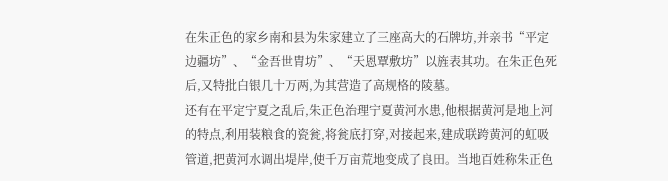在朱正色的家乡南和县为朱家建立了三座高大的石牌坊,并亲书“平定边疆坊”、“金吾世胄坊”、“天恩覃敷坊”以旌表其功。在朱正色死后,又特批白银几十万两,为其营造了高规格的陵墓。
还有在平定宁夏之乱后,朱正色治理宁夏黄河水患,他根据黄河是地上河的特点,利用装粮食的瓷瓮,将瓮底打穿,对接起来,建成联跨黄河的虹吸管道,把黄河水调出堤岸,使千万亩荒地变成了良田。当地百姓称朱正色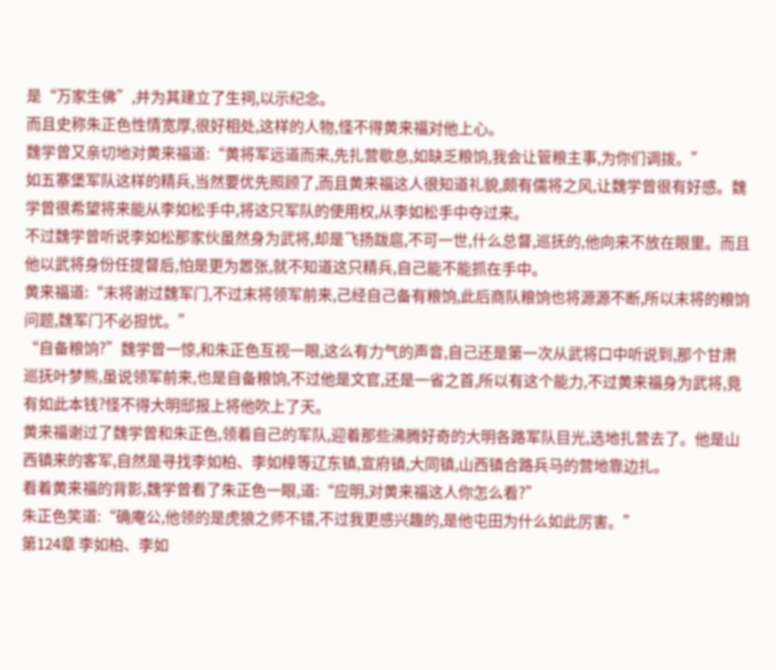是“万家生佛”,并为其建立了生祠,以示纪念。
而且史称朱正色性情宽厚,很好相处,这样的人物,怪不得黄来福对他上心。
魏学曾又亲切地对黄来福道:“黄将军远道而来,先扎营歇息,如缺乏粮饷,我会让管粮主事,为你们调拨。”
如五寨堡军队这样的精兵,当然要优先照顾了,而且黄来福这人很知道礼貌,颇有儒将之风,让魏学曾很有好感。魏学曾很希望将来能从李如松手中,将这只军队的使用权,从李如松手中夺过来。
不过魏学曾听说李如松那家伙虽然身为武将,却是飞扬跋扈,不可一世,什么总督,巡抚的,他向来不放在眼里。而且他以武将身份任提督后,怕是更为嚣张,就不知道这只精兵,自己能不能抓在手中。
黄来福道:“末将谢过魏军门,不过末将领军前来,己经自己备有粮饷,此后商队粮饷也将源源不断,所以末将的粮饷问题,魏军门不必担忧。”
“自备粮饷?”魏学曾一惊,和朱正色互视一眼,这么有力气的声音,自己还是第一次从武将口中听说到,那个甘肃巡抚叶梦熊,虽说领军前来,也是自备粮饷,不过他是文官,还是一省之首,所以有这个能力,不过黄来福身为武将,竟有如此本钱?怪不得大明邸报上将他吹上了天。
黄来福谢过了魏学曾和朱正色,领着自己的军队,迎着那些沸腾好奇的大明各路军队目光,选地扎营去了。他是山西镇来的客军,自然是寻找李如柏、李如樟等辽东镇,宣府镇,大同镇,山西镇合路兵马的营地靠边扎。
看着黄来福的背影,魏学曾看了朱正色一眼,道:“应明,对黄来福这人你怎么看?”
朱正色笑道:“确庵公,他领的是虎狼之师不错,不过我更感兴趣的,是他屯田为什么如此厉害。”
第124章 李如柏、李如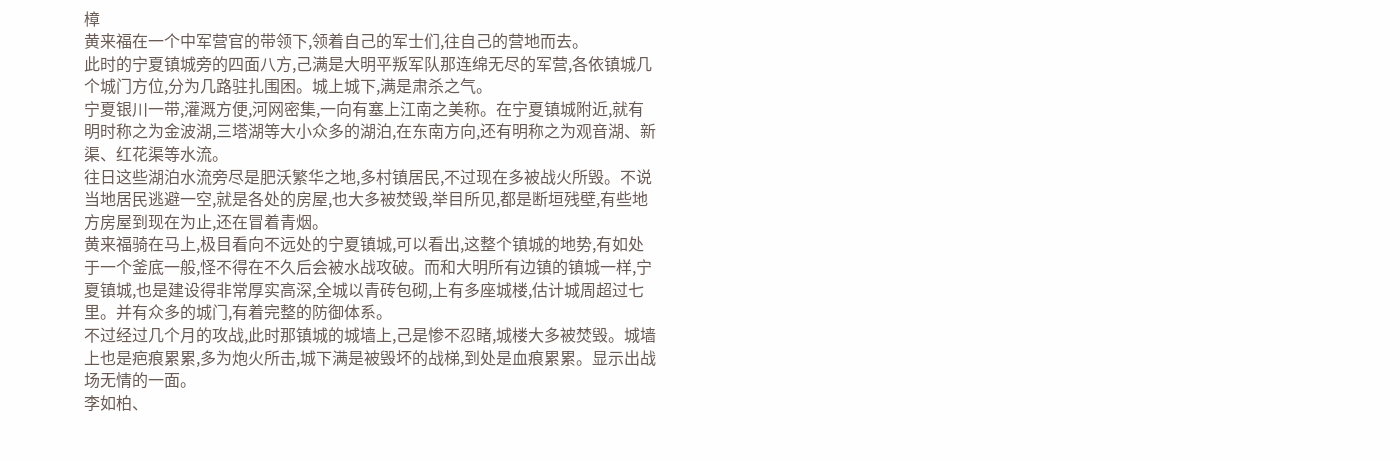樟
黄来福在一个中军营官的带领下,领着自己的军士们,往自己的营地而去。
此时的宁夏镇城旁的四面八方,己满是大明平叛军队那连绵无尽的军营,各依镇城几个城门方位,分为几路驻扎围困。城上城下,满是肃杀之气。
宁夏银川一带,灌溉方便,河网密集,一向有塞上江南之美称。在宁夏镇城附近,就有明时称之为金波湖,三塔湖等大小众多的湖泊,在东南方向,还有明称之为观音湖、新渠、红花渠等水流。
往日这些湖泊水流旁尽是肥沃繁华之地,多村镇居民,不过现在多被战火所毁。不说当地居民逃避一空,就是各处的房屋,也大多被焚毁,举目所见,都是断垣残壁,有些地方房屋到现在为止,还在冒着青烟。
黄来福骑在马上,极目看向不远处的宁夏镇城,可以看出,这整个镇城的地势,有如处于一个釜底一般,怪不得在不久后会被水战攻破。而和大明所有边镇的镇城一样,宁夏镇城,也是建设得非常厚实高深,全城以青砖包砌,上有多座城楼,估计城周超过七里。并有众多的城门,有着完整的防御体系。
不过经过几个月的攻战,此时那镇城的城墙上,己是惨不忍睹,城楼大多被焚毁。城墙上也是疤痕累累,多为炮火所击,城下满是被毁坏的战梯,到处是血痕累累。显示出战场无情的一面。
李如柏、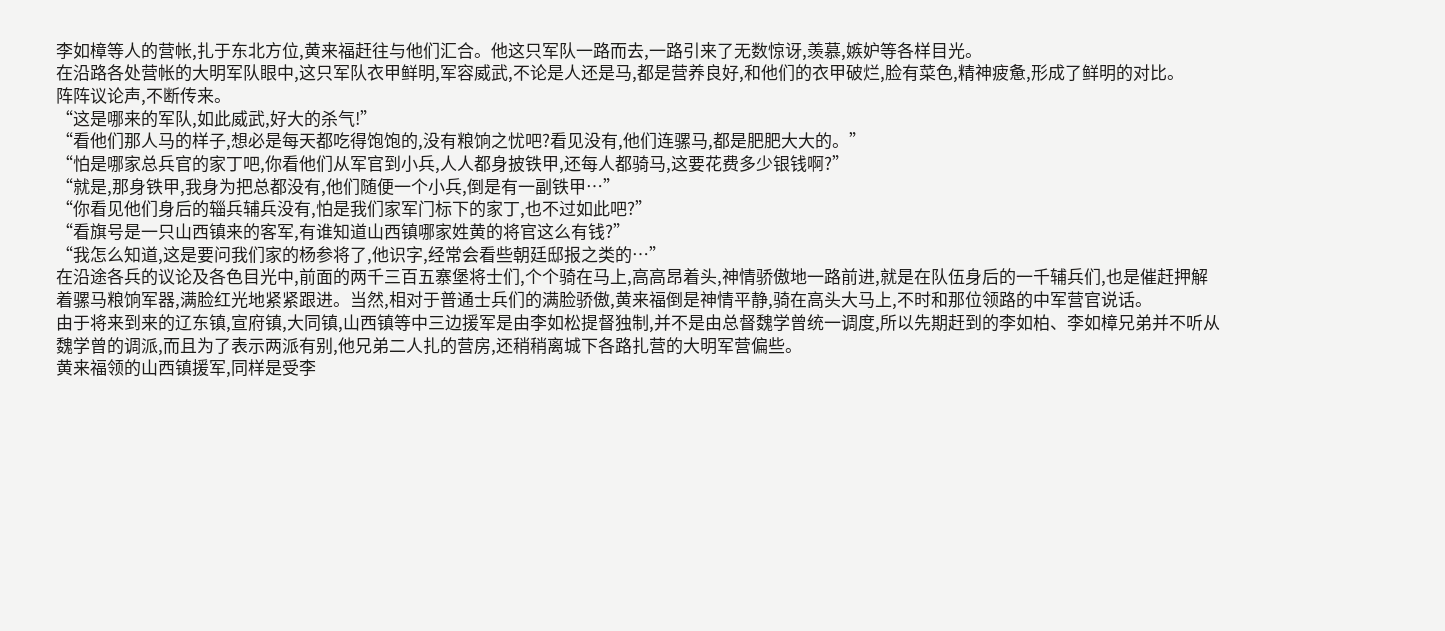李如樟等人的营帐,扎于东北方位,黄来福赶往与他们汇合。他这只军队一路而去,一路引来了无数惊讶,羡慕,嫉妒等各样目光。
在沿路各处营帐的大明军队眼中,这只军队衣甲鲜明,军容威武,不论是人还是马,都是营养良好,和他们的衣甲破烂,脸有菜色,精神疲惫,形成了鲜明的对比。
阵阵议论声,不断传来。
“这是哪来的军队,如此威武,好大的杀气!”
“看他们那人马的样子,想必是每天都吃得饱饱的,没有粮饷之忧吧?看见没有,他们连骡马,都是肥肥大大的。”
“怕是哪家总兵官的家丁吧,你看他们从军官到小兵,人人都身披铁甲,还每人都骑马,这要花费多少银钱啊?”
“就是,那身铁甲,我身为把总都没有,他们随便一个小兵,倒是有一副铁甲…”
“你看见他们身后的辎兵辅兵没有,怕是我们家军门标下的家丁,也不过如此吧?”
“看旗号是一只山西镇来的客军,有谁知道山西镇哪家姓黄的将官这么有钱?”
“我怎么知道,这是要问我们家的杨参将了,他识字,经常会看些朝廷邸报之类的…”
在沿途各兵的议论及各色目光中,前面的两千三百五寨堡将士们,个个骑在马上,高高昂着头,神情骄傲地一路前进,就是在队伍身后的一千辅兵们,也是催赶押解着骡马粮饷军器,满脸红光地紧紧跟进。当然,相对于普通士兵们的满脸骄傲,黄来福倒是神情平静,骑在高头大马上,不时和那位领路的中军营官说话。
由于将来到来的辽东镇,宣府镇,大同镇,山西镇等中三边援军是由李如松提督独制,并不是由总督魏学曾统一调度,所以先期赶到的李如柏、李如樟兄弟并不听从魏学曾的调派,而且为了表示两派有别,他兄弟二人扎的营房,还稍稍离城下各路扎营的大明军营偏些。
黄来福领的山西镇援军,同样是受李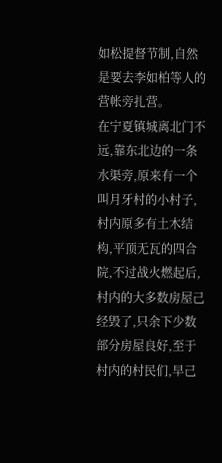如松提督节制,自然是要去李如柏等人的营帐旁扎营。
在宁夏镇城离北门不远,靠东北边的一条水渠旁,原来有一个叫月牙村的小村子,村内原多有土木结构,平顶无瓦的四合院,不过战火燃起后,村内的大多数房屋己经毁了,只余下少数部分房屋良好,至于村内的村民们,早己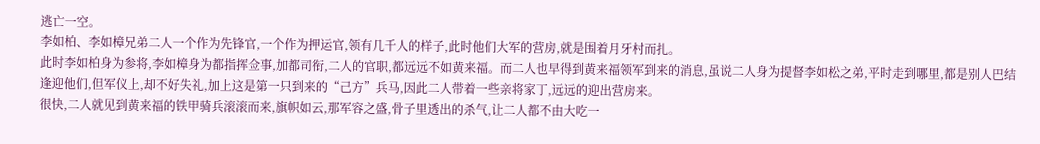逃亡一空。
李如柏、李如樟兄弟二人一个作为先锋官,一个作为押运官,领有几千人的样子,此时他们大军的营房,就是围着月牙村而扎。
此时李如柏身为参将,李如樟身为都指挥佥事,加都司衔,二人的官职,都远远不如黄来福。而二人也早得到黄来福领军到来的消息,虽说二人身为提督李如松之弟,平时走到哪里,都是别人巴结逢迎他们,但军仪上,却不好失礼,加上这是第一只到来的“己方”兵马,因此二人带着一些亲将家丁,远远的迎出营房来。
很快,二人就见到黄来福的铁甲骑兵滚滚而来,旗帜如云,那军容之盛,骨子里透出的杀气,让二人都不由大吃一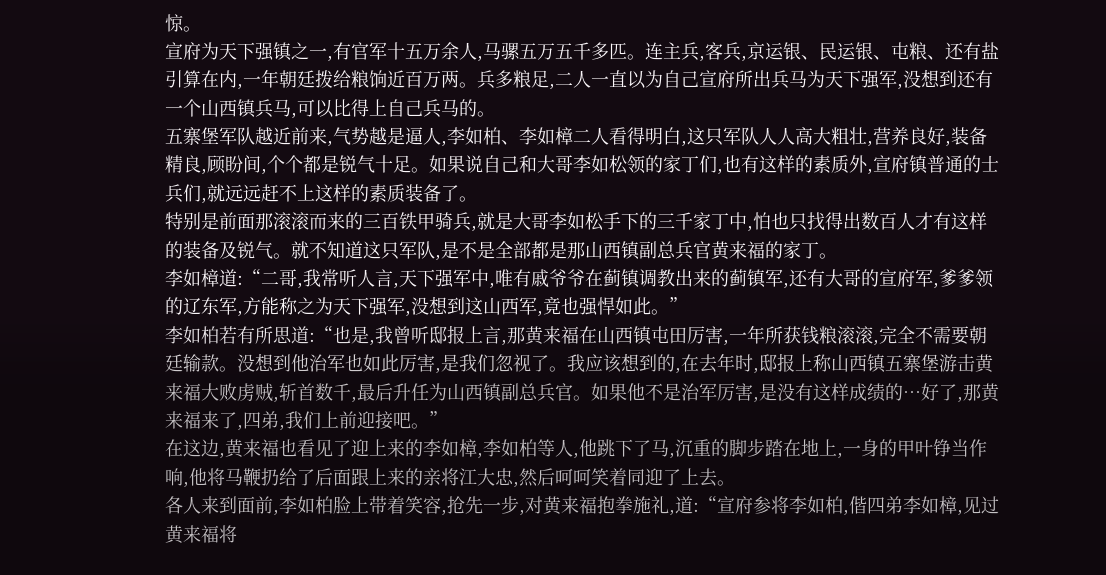惊。
宣府为天下强镇之一,有官军十五万余人,马骡五万五千多匹。连主兵,客兵,京运银、民运银、屯粮、还有盐引算在内,一年朝廷拨给粮饷近百万两。兵多粮足,二人一直以为自己宣府所出兵马为天下强军,没想到还有一个山西镇兵马,可以比得上自己兵马的。
五寨堡军队越近前来,气势越是逼人,李如柏、李如樟二人看得明白,这只军队人人高大粗壮,营养良好,装备精良,顾盼间,个个都是锐气十足。如果说自己和大哥李如松领的家丁们,也有这样的素质外,宣府镇普通的士兵们,就远远赶不上这样的素质装备了。
特别是前面那滚滚而来的三百铁甲骑兵,就是大哥李如松手下的三千家丁中,怕也只找得出数百人才有这样的装备及锐气。就不知道这只军队,是不是全部都是那山西镇副总兵官黄来福的家丁。
李如樟道:“二哥,我常听人言,天下强军中,唯有戚爷爷在蓟镇调教出来的蓟镇军,还有大哥的宣府军,爹爹领的辽东军,方能称之为天下强军,没想到这山西军,竟也强悍如此。”
李如柏若有所思道:“也是,我曾听邸报上言,那黄来福在山西镇屯田厉害,一年所获钱粮滚滚,完全不需要朝廷输款。没想到他治军也如此厉害,是我们忽视了。我应该想到的,在去年时,邸报上称山西镇五寨堡游击黄来福大败虏贼,斩首数千,最后升任为山西镇副总兵官。如果他不是治军厉害,是没有这样成绩的…好了,那黄来福来了,四弟,我们上前迎接吧。”
在这边,黄来福也看见了迎上来的李如樟,李如柏等人,他跳下了马,沉重的脚步踏在地上,一身的甲叶铮当作响,他将马鞭扔给了后面跟上来的亲将江大忠,然后呵呵笑着同迎了上去。
各人来到面前,李如柏脸上带着笑容,抢先一步,对黄来福抱拳施礼,道:“宣府参将李如柏,偕四弟李如樟,见过黄来福将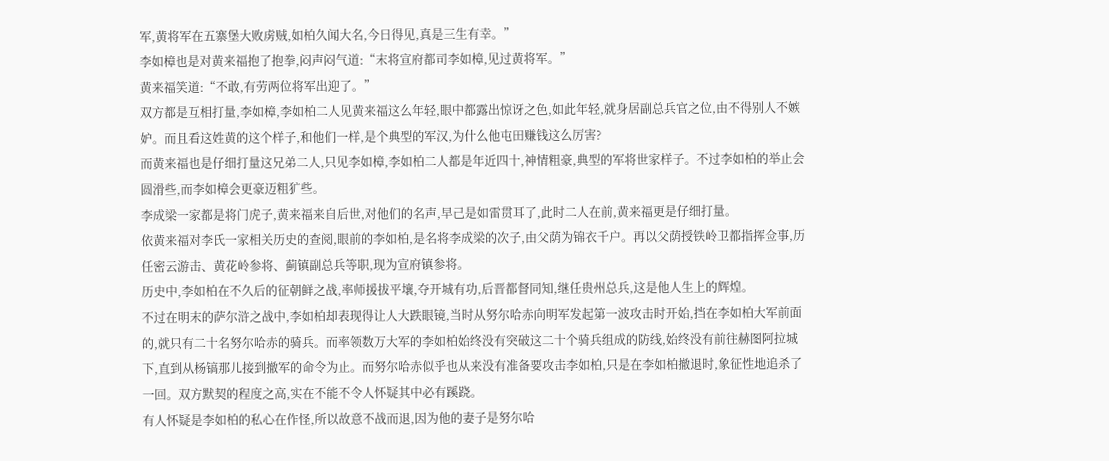军,黄将军在五寨堡大败虏贼,如柏久闻大名,今日得见,真是三生有幸。”
李如樟也是对黄来福抱了抱拳,闷声闷气道:“末将宣府都司李如樟,见过黄将军。”
黄来福笑道:“不敢,有劳两位将军出迎了。”
双方都是互相打量,李如樟,李如柏二人见黄来福这么年轻,眼中都露出惊讶之色,如此年轻,就身居副总兵官之位,由不得别人不嫉妒。而且看这姓黄的这个样子,和他们一样,是个典型的军汉,为什么他屯田赚钱这么厉害?
而黄来福也是仔细打量这兄弟二人,只见李如樟,李如柏二人都是年近四十,神情粗豪,典型的军将世家样子。不过李如柏的举止会圆滑些,而李如樟会更豪迈粗犷些。
李成梁一家都是将门虎子,黄来福来自后世,对他们的名声,早己是如雷贯耳了,此时二人在前,黄来福更是仔细打量。
依黄来福对李氏一家相关历史的查阅,眼前的李如柏,是名将李成梁的次子,由父荫为锦衣千户。再以父荫授铁岭卫都指挥佥事,历任密云游击、黄花岭参将、蓟镇副总兵等职,现为宣府镇参将。
历史中,李如柏在不久后的征朝鲜之战,率师援拔平壤,夺开城有功,后晋都督同知,继任贵州总兵,这是他人生上的辉煌。
不过在明末的萨尔浒之战中,李如柏却表现得让人大跌眼镜,当时从努尔哈赤向明军发起第一波攻击时开始,挡在李如柏大军前面的,就只有二十名努尔哈赤的骑兵。而率领数万大军的李如柏始终没有突破这二十个骑兵组成的防线,始终没有前往赫图阿拉城下,直到从杨镐那儿接到撤军的命令为止。而努尔哈赤似乎也从来没有准备要攻击李如柏,只是在李如柏撤退时,象征性地追杀了一回。双方默契的程度之高,实在不能不令人怀疑其中必有蹊跷。
有人怀疑是李如柏的私心在作怪,所以故意不战而退,因为他的妻子是努尔哈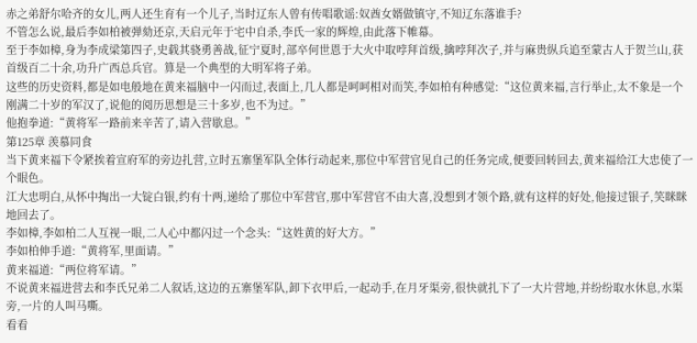赤之弟舒尔哈齐的女儿,两人还生育有一个儿子,当时辽东人曾有传唱歌谣:奴酋女婿做镇守,不知辽东落谁手?
不管怎么说,最后李如柏被弹劾还京,天启元年于宅中自杀,李氏一家的辉煌,由此落下帷幕。
至于李如樟,身为李成梁第四子,史载其骁勇善战,征宁夏时,部卒何世恩于大火中取哱拜首级,擒哱拜次子,并与麻贵纵兵追至蒙古人于贺兰山,获首级百二十余,功升广西总兵官。算是一个典型的大明军将子弟。
这些的历史资料,都是如电般地在黄来福脑中一闪而过,表面上,几人都是呵呵相对而笑,李如柏有种感觉:“这位黄来福,言行举止,太不象是一个刚满二十岁的军汉了,说他的阅历思想是三十多岁,也不为过。”
他抱拳道:“黄将军一路前来辛苦了,请入营歇息。”
第125章 羡慕同食
当下黄来福下令紧挨着宣府军的旁边扎营,立时五寨堡军队全体行动起来,那位中军营官见自己的任务完成,便要回转回去,黄来福给江大忠使了一个眼色。
江大忠明白,从怀中掏出一大锭白银,约有十两,递给了那位中军营官,那中军营官不由大喜,没想到才领个路,就有这样的好处,他接过银子,笑眯眯地回去了。
李如樟,李如柏二人互视一眼,二人心中都闪过一个念头:“这姓黄的好大方。”
李如柏伸手道:“黄将军,里面请。”
黄来福道:“两位将军请。”
不说黄来福进营去和李氏兄弟二人叙话,这边的五寨堡军队,卸下衣甲后,一起动手,在月牙渠旁,很快就扎下了一大片营地,并纷纷取水休息,水渠旁,一片的人叫马嘶。
看看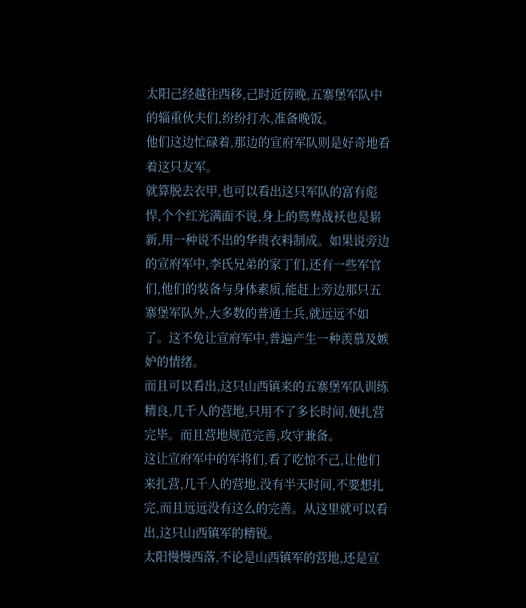太阳己经越往西移,己时近傍晚,五寨堡军队中的辎重伙夫们,纷纷打水,准备晚饭。
他们这边忙碌着,那边的宣府军队则是好奇地看着这只友军。
就算脱去衣甲,也可以看出这只军队的富有彪悍,个个红光满面不说,身上的鸳鸯战袄也是崭新,用一种说不出的华贵衣料制成。如果说旁边的宣府军中,李氏兄弟的家丁们,还有一些军官们,他们的装备与身体素质,能赶上旁边那只五寨堡军队外,大多数的普通士兵,就远远不如了。这不免让宣府军中,普遍产生一种羡慕及嫉妒的情绪。
而且可以看出,这只山西镇来的五寨堡军队训练精良,几千人的营地,只用不了多长时间,便扎营完毕。而且营地规范完善,攻守兼备。
这让宣府军中的军将们,看了吃惊不己,让他们来扎营,几千人的营地,没有半天时间,不要想扎完,而且远远没有这么的完善。从这里就可以看出,这只山西镇军的精锐。
太阳慢慢西落,不论是山西镇军的营地,还是宣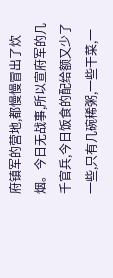府镇军的营地,都慢慢冒出了炊烟。今日无战事,所以宣府军的几千官兵,今日饭食的配给额又少了一些,只有几碗稀粥,一些干菜,一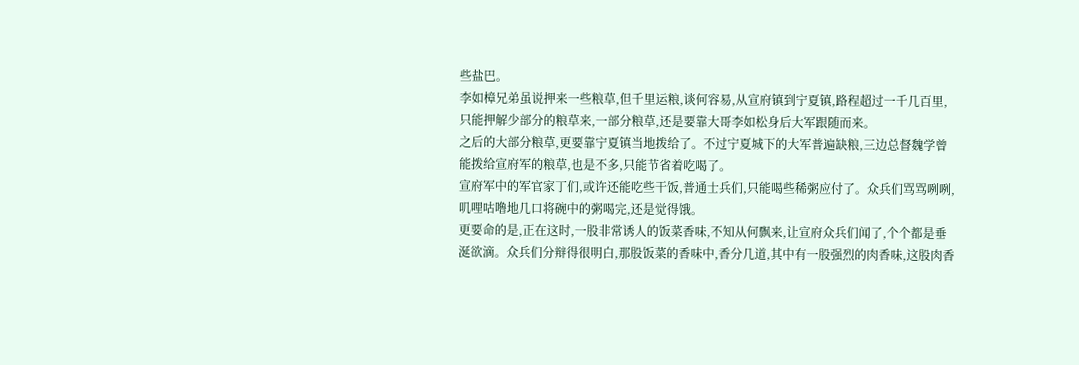些盐巴。
李如樟兄弟虽说押来一些粮草,但千里运粮,谈何容易,从宣府镇到宁夏镇,路程超过一千几百里,只能押解少部分的粮草来,一部分粮草,还是要靠大哥李如松身后大军跟随而来。
之后的大部分粮草,更要靠宁夏镇当地拨给了。不过宁夏城下的大军普遍缺粮,三边总督魏学曾能拨给宣府军的粮草,也是不多,只能节省着吃喝了。
宣府军中的军官家丁们,或许还能吃些干饭,普通士兵们,只能喝些稀粥应付了。众兵们骂骂咧咧,叽哩咕噜地几口将碗中的粥喝完,还是觉得饿。
更要命的是,正在这时,一股非常诱人的饭菜香味,不知从何飘来,让宣府众兵们闻了,个个都是垂涎欲滴。众兵们分辩得很明白,那股饭菜的香味中,香分几道,其中有一股强烈的肉香味,这股肉香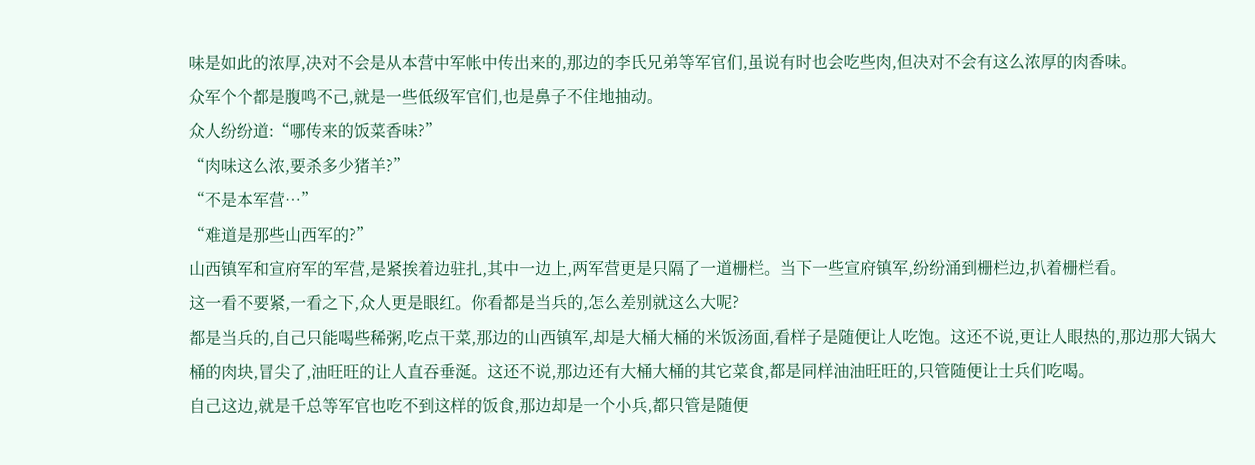味是如此的浓厚,决对不会是从本营中军帐中传出来的,那边的李氏兄弟等军官们,虽说有时也会吃些肉,但决对不会有这么浓厚的肉香味。
众军个个都是腹鸣不己,就是一些低级军官们,也是鼻子不住地抽动。
众人纷纷道:“哪传来的饭菜香味?”
“肉味这么浓,要杀多少猪羊?”
“不是本军营…”
“难道是那些山西军的?”
山西镇军和宣府军的军营,是紧挨着边驻扎,其中一边上,两军营更是只隔了一道栅栏。当下一些宣府镇军,纷纷涌到栅栏边,扒着栅栏看。
这一看不要紧,一看之下,众人更是眼红。你看都是当兵的,怎么差别就这么大呢?
都是当兵的,自己只能喝些稀粥,吃点干菜,那边的山西镇军,却是大桶大桶的米饭汤面,看样子是随便让人吃饱。这还不说,更让人眼热的,那边那大锅大桶的肉块,冒尖了,油旺旺的让人直吞垂涎。这还不说,那边还有大桶大桶的其它菜食,都是同样油油旺旺的,只管随便让士兵们吃喝。
自己这边,就是千总等军官也吃不到这样的饭食,那边却是一个小兵,都只管是随便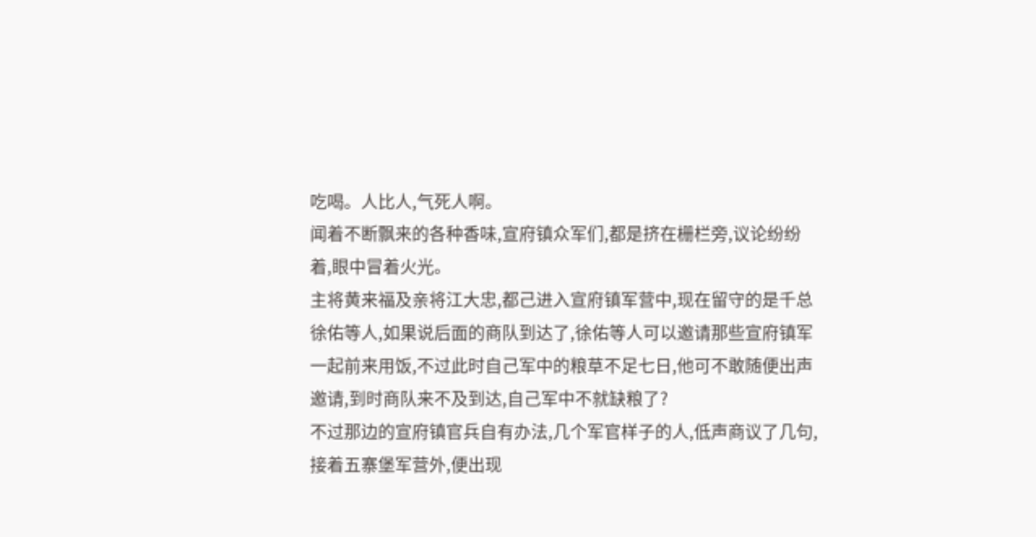吃喝。人比人,气死人啊。
闻着不断飘来的各种香味,宣府镇众军们,都是挤在栅栏旁,议论纷纷着,眼中冒着火光。
主将黄来福及亲将江大忠,都己进入宣府镇军营中,现在留守的是千总徐佑等人,如果说后面的商队到达了,徐佑等人可以邀请那些宣府镇军一起前来用饭,不过此时自己军中的粮草不足七日,他可不敢随便出声邀请,到时商队来不及到达,自己军中不就缺粮了?
不过那边的宣府镇官兵自有办法,几个军官样子的人,低声商议了几句,接着五寨堡军营外,便出现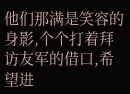他们那满是笑容的身影,个个打着拜访友军的借口,希望进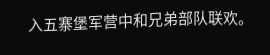入五寨堡军营中和兄弟部队联欢。